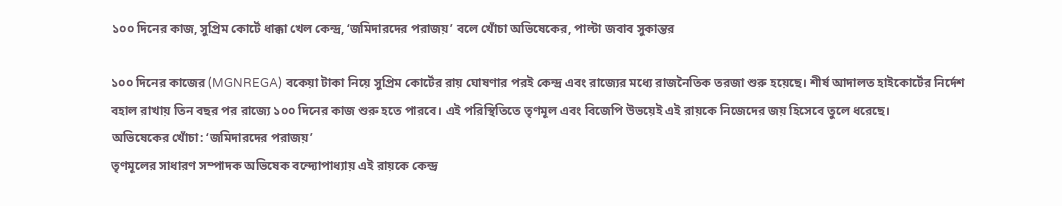১০০ দিনের কাজ, সুপ্রিম কোর্টে ধাক্কা খেল কেন্দ্র, ‘জমিদারদের পরাজয়’ বলে খোঁচা অভিষেকের, পাল্টা জবাব সুকান্তর

১০০ দিনের কাজের (MGNREGA) বকেয়া টাকা নিয়ে সুপ্রিম কোর্টের রায় ঘোষণার পরই কেন্দ্র এবং রাজ্যের মধ্যে রাজনৈতিক তরজা শুরু হয়েছে। শীর্ষ আদালত হাইকোর্টের নির্দেশ বহাল রাখায় তিন বছর পর রাজ্যে ১০০ দিনের কাজ শুরু হতে পারবে। এই পরিস্থিতিতে তৃণমূল এবং বিজেপি উভয়েই এই রায়কে নিজেদের জয় হিসেবে তুলে ধরেছে।
অভিষেকের খোঁচা: ‘জমিদারদের পরাজয়’
তৃণমূলের সাধারণ সম্পাদক অভিষেক বন্দ্যোপাধ্যায় এই রায়কে কেন্দ্র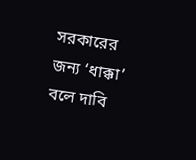সরকারের জন্য ‘ধাক্কা’ বলে দাবি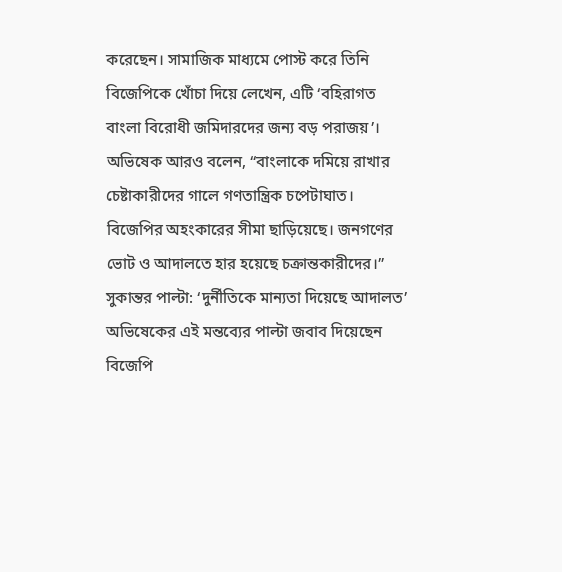করেছেন। সামাজিক মাধ্যমে পোস্ট করে তিনি বিজেপিকে খোঁচা দিয়ে লেখেন, এটি ‘বহিরাগত বাংলা বিরোধী জমিদারদের জন্য বড় পরাজয়’।
অভিষেক আরও বলেন, “বাংলাকে দমিয়ে রাখার চেষ্টাকারীদের গালে গণতান্ত্রিক চপেটাঘাত। বিজেপির অহংকারের সীমা ছাড়িয়েছে। জনগণের ভোট ও আদালতে হার হয়েছে চক্রান্তকারীদের।”
সুকান্তর পাল্টা: ‘দুর্নীতিকে মান্যতা দিয়েছে আদালত’
অভিষেকের এই মন্তব্যের পাল্টা জবাব দিয়েছেন বিজেপি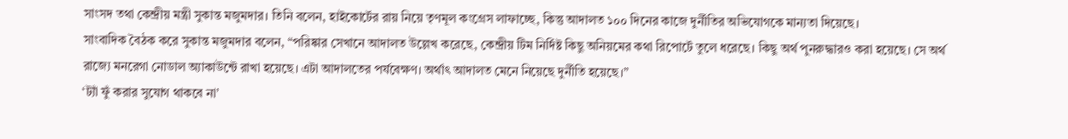সাংসদ তথা কেন্দ্রীয় মন্ত্রী সুকান্ত মজুমদার। তিনি বলেন, হাইকোর্টের রায় নিয়ে তৃণমূল কংগ্রেস লাফাচ্ছে, কিন্তু আদালত ১০০ দিনের কাজে দুর্নীতির অভিযোগকে মান্যতা দিয়েছে।
সাংবাদিক বৈঠক করে সুকান্ত মজুমদার বলেন, “পরিষ্কার সেখানে আদালত উল্লেখ করেছে, কেন্দ্রীয় টিম নির্দিষ্ট কিছু অনিয়মের কথা রিপোর্টে তুলে ধরেছে। কিছু অর্থ পুনরুদ্ধারও করা হয়েছে। সে অর্থ রাজ্যে মনরেগা নোডাল অ্যাকাউন্টে রাখা হয়েছে। এটা আদালতের পর্যবেক্ষণ। অর্থাৎ আদালত মেনে নিয়েছে দুর্নীতি হয়েছে।”
‘ট্যাঁ ফুঁ করার সুযোগ থাকবে না’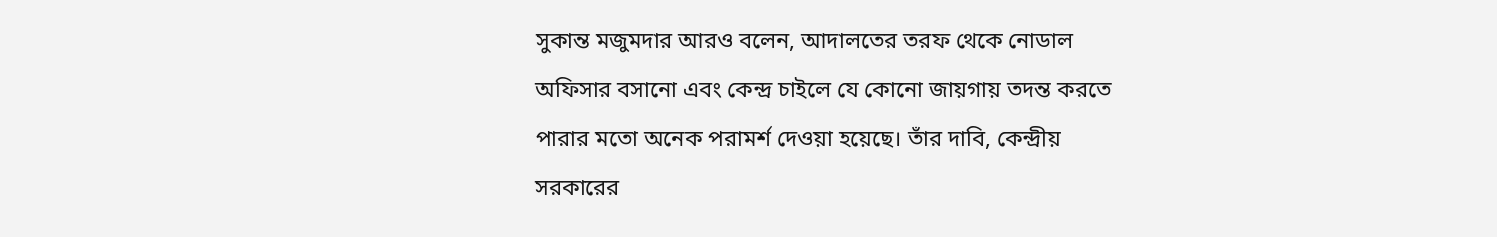সুকান্ত মজুমদার আরও বলেন, আদালতের তরফ থেকে নোডাল অফিসার বসানো এবং কেন্দ্র চাইলে যে কোনো জায়গায় তদন্ত করতে পারার মতো অনেক পরামর্শ দেওয়া হয়েছে। তাঁর দাবি, কেন্দ্রীয় সরকারের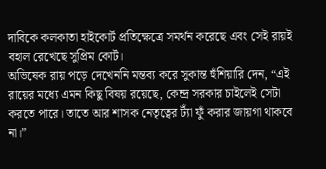দাবিকে কলকাতা হাইকোর্ট প্রতিক্ষেত্রে সমর্থন করেছে এবং সেই রায়ই বহাল রেখেছে সুপ্রিম কোর্ট।
অভিষেক রায় পড়ে দেখেননি মন্তব্য করে সুকান্ত হুঁশিয়ারি দেন, “এই রায়ের মধ্যে এমন কিছু বিষয় রয়েছে, কেন্দ্র সরকার চাইলেই সেটা করতে পারে। তাতে আর শাসক নেতৃত্বের ট্যাঁ ফুঁ করার জায়গা থাকবে না।”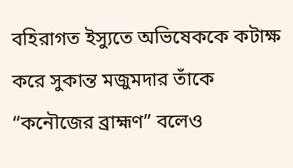বহিরাগত ইস্যুতে অভিষেককে কটাক্ষ করে সুকান্ত মজুমদার তাঁকে “কনৌজের ব্রাহ্মণ” বলেও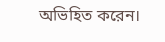অভিহিত করেন।